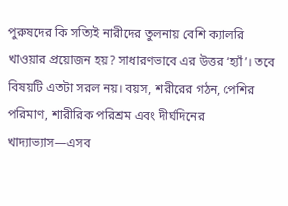পুরুষদের কি সত্যিই নারীদের তুলনায় বেশি ক্যালরি খাওয়ার প্রয়োজন হয়? সাধারণভাবে এর উত্তর ‘হ্যাঁ’। তবে বিষয়টি এতটা সরল নয়। বয়স, শরীরের গঠন, পেশির পরিমাণ, শারীরিক পরিশ্রম এবং দীর্ঘদিনের খাদ্যাভ্যাস—এসব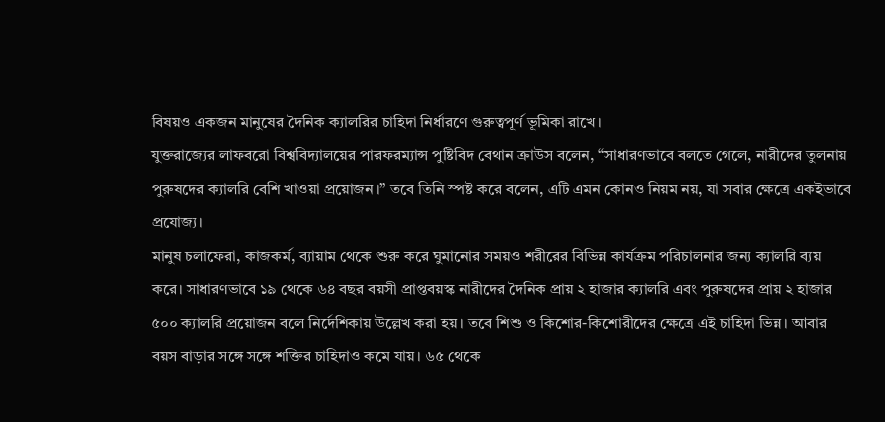বিষয়ও একজন মানুষের দৈনিক ক্যালরির চাহিদা নির্ধারণে গুরুত্বপূর্ণ ভূমিকা রাখে।
যুক্তরাজ্যের লাফবরো বিশ্ববিদ্যালয়ের পারফরম্যান্স পুষ্টিবিদ বেথান ক্রাউস বলেন, “সাধারণভাবে বলতে গেলে, নারীদের তুলনায় পুরুষদের ক্যালরি বেশি খাওয়া প্রয়োজন।” তবে তিনি স্পষ্ট করে বলেন, এটি এমন কোনও নিয়ম নয়, যা সবার ক্ষেত্রে একইভাবে প্রযোজ্য।
মানুষ চলাফেরা, কাজকর্ম, ব্যায়াম থেকে শুরু করে ঘুমানোর সময়ও শরীরের বিভিন্ন কার্যক্রম পরিচালনার জন্য ক্যালরি ব্যয় করে। সাধারণভাবে ১৯ থেকে ৬৪ বছর বয়সী প্রাপ্তবয়স্ক নারীদের দৈনিক প্রায় ২ হাজার ক্যালরি এবং পুরুষদের প্রায় ২ হাজার ৫০০ ক্যালরি প্রয়োজন বলে নির্দেশিকায় উল্লেখ করা হয়। তবে শিশু ও কিশোর-কিশোরীদের ক্ষেত্রে এই চাহিদা ভিন্ন। আবার বয়স বাড়ার সঙ্গে সঙ্গে শক্তির চাহিদাও কমে যায়। ৬৫ থেকে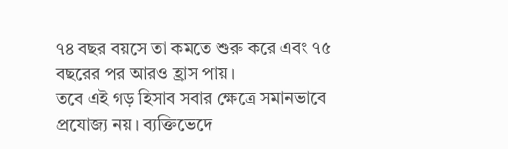৭৪ বছর বয়সে তা কমতে শুরু করে এবং ৭৫ বছরের পর আরও হ্রাস পায়।
তবে এই গড় হিসাব সবার ক্ষেত্রে সমানভাবে প্রযোজ্য নয়। ব্যক্তিভেদে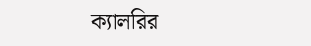ক্যালরির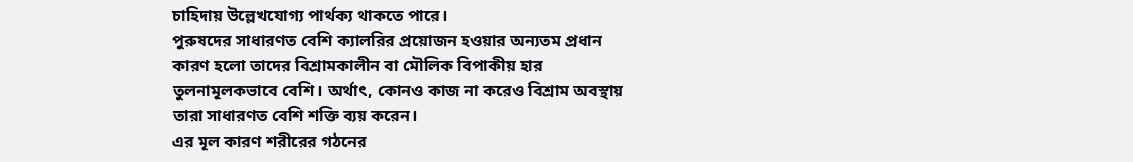চাহিদায় উল্লেখযোগ্য পার্থক্য থাকতে পারে।
পুরুষদের সাধারণত বেশি ক্যালরির প্রয়োজন হওয়ার অন্যতম প্রধান কারণ হলো তাদের বিশ্রামকালীন বা মৌলিক বিপাকীয় হার তুলনামূলকভাবে বেশি। অর্থাৎ, কোনও কাজ না করেও বিশ্রাম অবস্থায় তারা সাধারণত বেশি শক্তি ব্যয় করেন।
এর মূল কারণ শরীরের গঠনের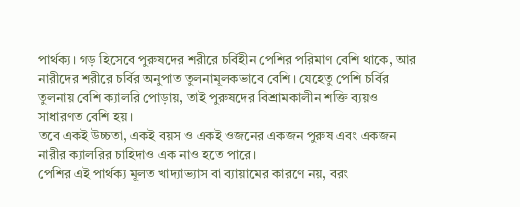পার্থক্য। গড় হিসেবে পুরুষদের শরীরে চর্বিহীন পেশির পরিমাণ বেশি থাকে, আর নারীদের শরীরে চর্বির অনুপাত তুলনামূলকভাবে বেশি। যেহেতু পেশি চর্বির তুলনায় বেশি ক্যালরি পোড়ায়, তাই পুরুষদের বিশ্রামকালীন শক্তি ব্যয়ও সাধারণত বেশি হয়।
তবে একই উচ্চতা, একই বয়স ও একই ওজনের একজন পুরুষ এবং একজন নারীর ক্যালরির চাহিদাও এক নাও হতে পারে।
পেশির এই পার্থক্য মূলত খাদ্যাভ্যাস বা ব্যায়ামের কারণে নয়, বরং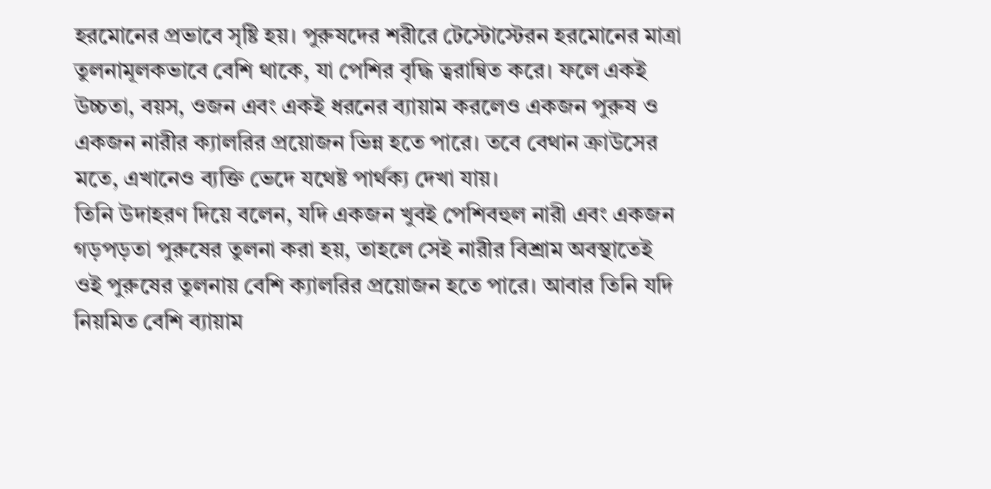হরমোনের প্রভাবে সৃষ্টি হয়। পুরুষদের শরীরে টেস্টোস্টেরন হরমোনের মাত্রা তুলনামূলকভাবে বেশি থাকে, যা পেশির বৃদ্ধি ত্বরান্বিত করে। ফলে একই উচ্চতা, বয়স, ওজন এবং একই ধরনের ব্যায়াম করলেও একজন পুরুষ ও একজন নারীর ক্যালরির প্রয়োজন ভিন্ন হতে পারে। তবে বেথান ক্রাউসের মতে, এখানেও ব্যক্তি ভেদে যথেষ্ট পার্থক্য দেখা যায়।
তিনি উদাহরণ দিয়ে বলেন, যদি একজন খুবই পেশিবহুল নারী এবং একজন গড়পড়তা পুরুষের তুলনা করা হয়, তাহলে সেই নারীর বিশ্রাম অবস্থাতেই ওই পুরুষের তুলনায় বেশি ক্যালরির প্রয়োজন হতে পারে। আবার তিনি যদি নিয়মিত বেশি ব্যায়াম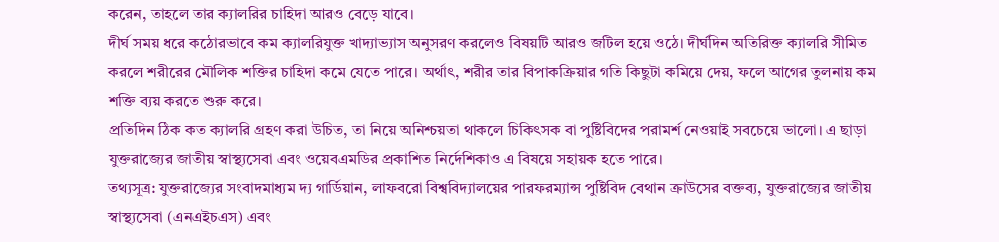করেন, তাহলে তার ক্যালরির চাহিদা আরও বেড়ে যাবে।
দীর্ঘ সময় ধরে কঠোরভাবে কম ক্যালরিযুক্ত খাদ্যাভ্যাস অনুসরণ করলেও বিষয়টি আরও জটিল হয়ে ওঠে। দীর্ঘদিন অতিরিক্ত ক্যালরি সীমিত করলে শরীরের মৌলিক শক্তির চাহিদা কমে যেতে পারে। অর্থাৎ, শরীর তার বিপাকক্রিয়ার গতি কিছুটা কমিয়ে দেয়, ফলে আগের তুলনায় কম শক্তি ব্যয় করতে শুরু করে।
প্রতিদিন ঠিক কত ক্যালরি গ্রহণ করা উচিত, তা নিয়ে অনিশ্চয়তা থাকলে চিকিৎসক বা পুষ্টিবিদের পরামর্শ নেওয়াই সবচেয়ে ভালো। এ ছাড়া যুক্তরাজ্যের জাতীয় স্বাস্থ্যসেবা এবং ওয়েবএমডির প্রকাশিত নির্দেশিকাও এ বিষয়ে সহায়ক হতে পারে।
তথ্যসূত্র: যুক্তরাজ্যের সংবাদমাধ্যম দ্য গার্ডিয়ান, লাফবরো বিশ্ববিদ্যালয়ের পারফরম্যান্স পুষ্টিবিদ বেথান ক্রাউসের বক্তব্য, যুক্তরাজ্যের জাতীয় স্বাস্থ্যসেবা (এনএইচএস) এবং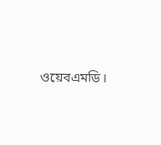ওয়েবএমডি।